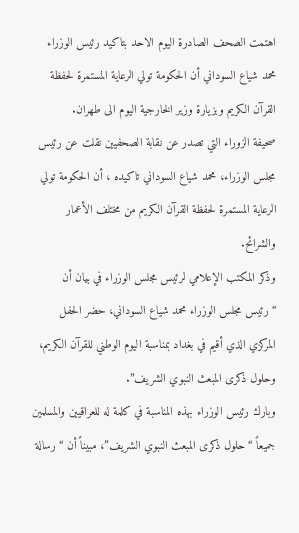اهتمت الصحف الصادرة اليوم الاحد بتاكيد رئيس الوزراء محمد شياع السوداني أن الحكومة تولي الرعاية المستمرة لحفظة القرآن الكريم وبزيارة وزير الخارجية اليوم الى طهران.
صحيفة الزوراء التي تصدر عن نقابة الصحفيين نقلت عن رئيس مجلس الوزراء، محمد شياع السوداني تاكيده ، أن الحكومة تولي الرعاية المستمرة لحفظة القرآن الكريم من مختلف الأعمار والشرائح.
وذكر المكتب الإعلامي لرئيس مجلس الوزراء في بيان أن “رئيس مجلس الوزراء محمد شياع السوداني، حضر الحفل المركزي الذي أقيم في بغداد بمناسبة اليوم الوطني للقرآن الكريم، وحلول ذكرى المبعث النبوي الشريف”.
وبارك رئيس الوزراء بهذه المناسبة في كلمة له للعراقيين والمسلمين جميعاً “حلول ذكرى المبعث النبوي الشريف”، مبيناً أن “رسالة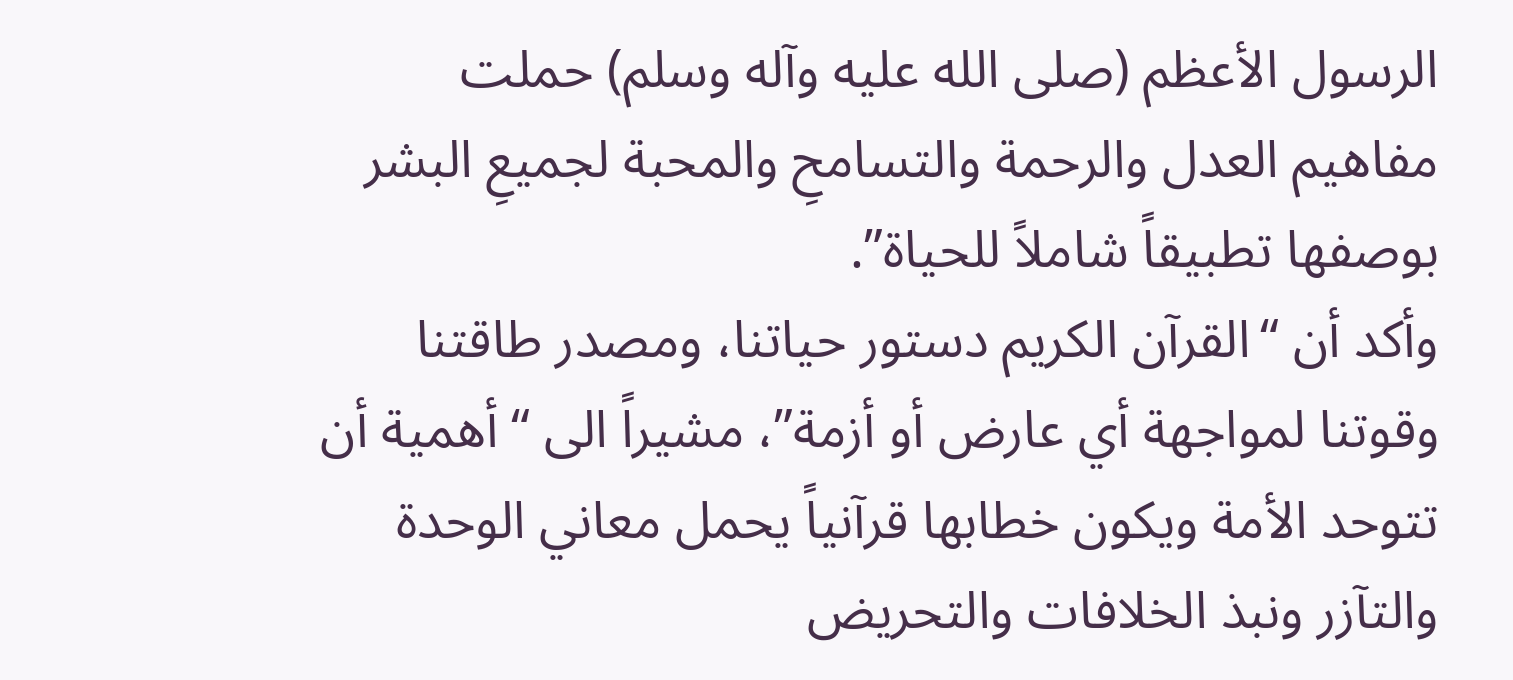الرسول الأعظم (صلى الله عليه وآله وسلم) حملت مفاهيم العدل والرحمة والتسامحِ والمحبة لجميعِ البشر بوصفها تطبيقاً شاملاً للحياة”.
وأكد أن “القرآن الكريم دستور حياتنا، ومصدر طاقتنا وقوتنا لمواجهة أي عارض أو أزمة”، مشيراً الى “أهمية أن تتوحد الأمة ويكون خطابها قرآنياً يحمل معاني الوحدة والتآزر ونبذ الخلافات والتحريض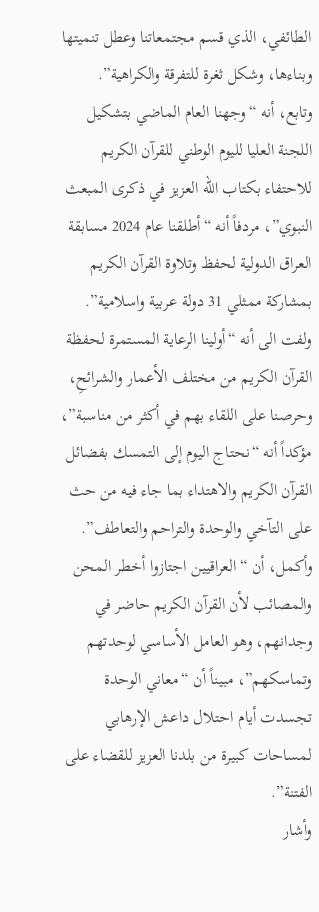الطائفي، الذي قسم مجتمعاتنا وعطل تنميتها وبناءها، وشكل ثغرة للتفرقة والكراهية”.
وتابع، أنه “وجهنا العام الماضي بتشكيل اللجنة العليا لليوم الوطني للقرآن الكريم للاحتفاء بكتاب الله العزيز في ذكرى المبعث النبوي”، مردفاً أنه “أطلقنا عام 2024 مسابقة العراق الدولية لحفظ وتلاوة القرآن الكريم بمشاركة ممثلي 31 دولة عربية واسلامية”.
ولفت الى أنه “أولينا الرعاية المستمرة لحفظة القرآن الكريم من مختلف الأعمار والشرائحِ، وحرصنا على اللقاء بهم في أكثر من مناسبة”، مؤكداً أنه “نحتاج اليوم إلى التمسك بفضائل القرآن الكريم والاهتداء بما جاء فيه من حث على التآخي والوحدة والتراحم والتعاطف”.
وأكمل، أن “العراقيين اجتازوا أخطر المحن والمصائب لأن القرآن الكريم حاضر في وجدانهم، وهو العامل الأساسي لوحدتهم وتماسكهم”، مبيناً أن “معاني الوحدة تجسدت أيام احتلال داعش الإرهابي لمساحات كبيرة من بلدنا العزيز للقضاء على الفتنة”.
وأشار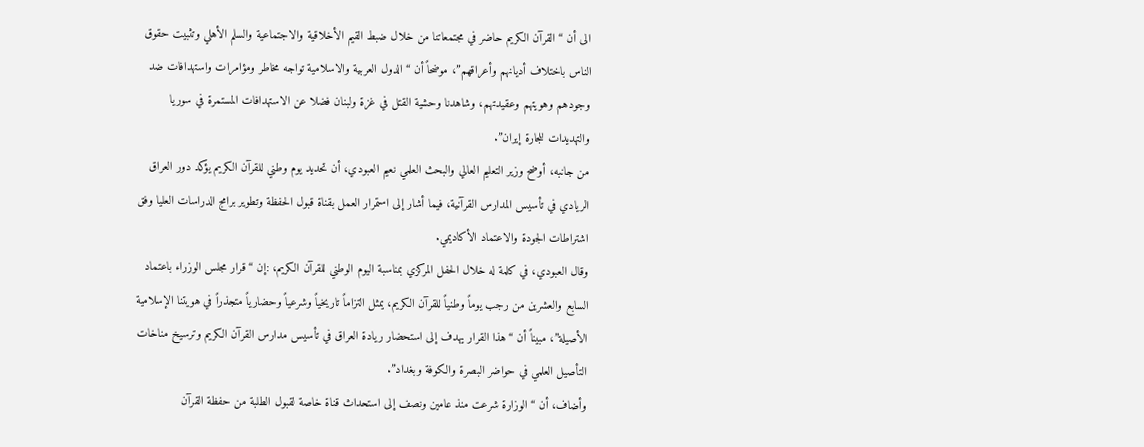الى أن “القرآن الكريم حاضر في مجتمعاتنا من خلال ضبط القيم الأخلاقية والاجتماعية والسلم الأهلي وتثبيت حقوق الناس باختلاف أديانهم وأعراقهم”، موضحاً أن “الدول العربية والاسلامية تواجه مخاطر ومؤامرات واستهدافات ضد وجودهم وهويتهم وعقيدتهم، وشاهدنا وحشية القتل في غزة ولبنان فضلا عن الاستهدافات المستمرة في سوريا والتهديدات للجارة إيران”.
من جانبه، أوضح وزير التعليم العالي والبحث العلمي نعيم العبودي، أن تحديد يوم وطني للقرآن الكريم يؤكد دور العراق الريادي في تأسيس المدارس القرآنية، فيما أشار إلى استمرار العمل بقناة قبول الحفظة وتطوير برامج الدراسات العليا وفق اشتراطات الجودة والاعتماد الأكاديمي.
وقال العبودي، في كلمة له خلال الحفل المركزي بمناسبة اليوم الوطني للقرآن الكريم، :إن “قرار مجلس الوزراء باعتماد السابع والعشرين من رجب يوماً وطنياً للقرآن الكريم، يمثل التزاماً تاريخياً وشرعياً وحضارياً متجذراً في هويتنا الإسلامية الأصيلة”، مبيناً أن “هذا القرار يهدف إلى استحضار ريادة العراق في تأسيس مدارس القرآن الكريم وترسيخ مناخات التأصيل العلمي في حواضر البصرة والكوفة وبغداد”.
وأضاف، أن “الوزارة شرعت منذ عامين ونصف إلى استحداث قناة خاصة لقبول الطلبة من حفظة القرآن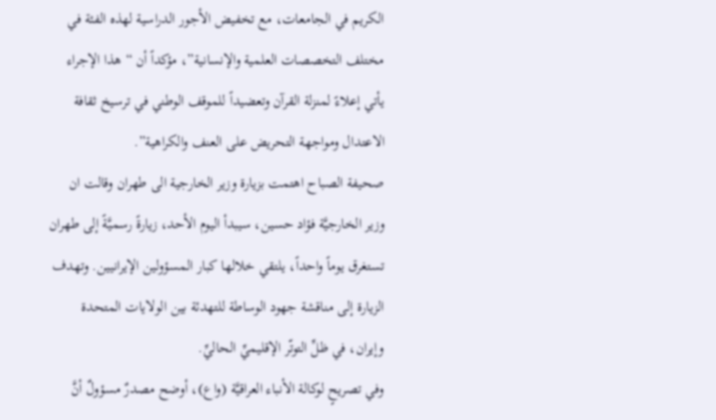الكريم في الجامعات، مع تخفيض الأجور الدراسية لهذه الفئة في مختلف التخصصات العلمية والإنسانية”، مؤكداً أن “هذا الإجراء يأتي إعلاءً لمنزلة القرآن وتعضيداً للموقف الوطني في ترسيخ ثقافة الاعتدال ومواجهة التحريض على العنف والكراهية”.
صحيفة الصباح اهتمت بزيارة وزير الخارجية الى طهران وقالت ان وزير الخارجيَّة فؤاد حسين، سيبدأ اليوم الأحد، زيارةً رسميَّةً إلى طهران تستغرق يوماً واحداً، يلتقي خلالها كبار المسؤولين الإيرانيين. وتهدف الزيارة إلى مناقشة جهود الوساطة للتهدئة بين الولايات المتحدة وإيران، في ظلِّ التوتّر الإقليميِّ الحاليِّ.
وفي تصريحٍ لوكالة الأنباء العراقيَّة (واع)، أوضح مصدرٌ مسؤولٌ أنَّ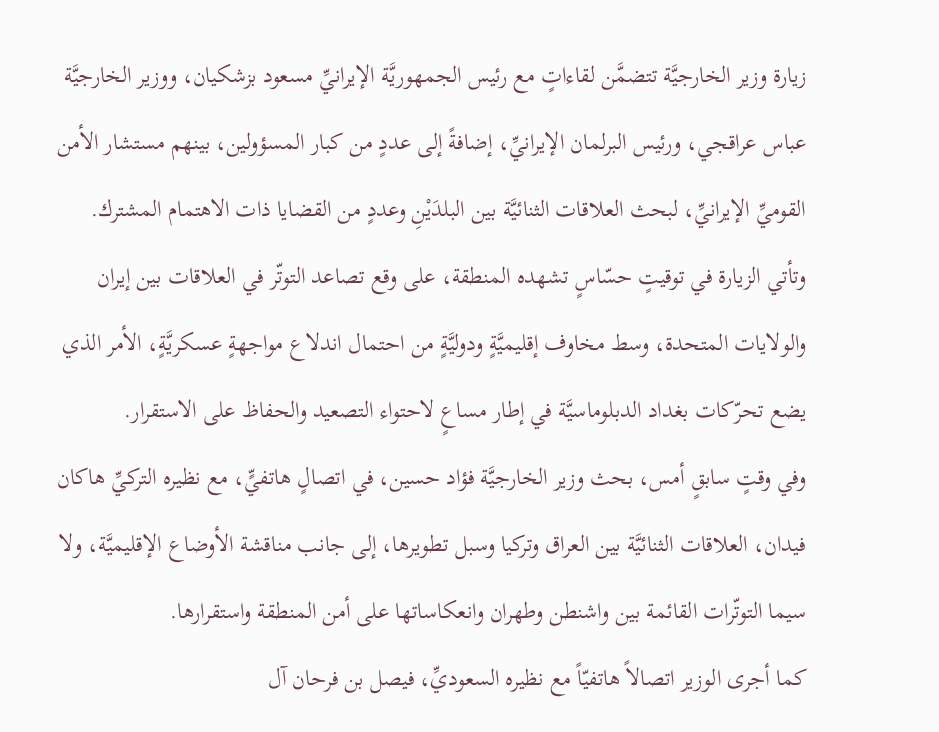زيارة وزير الخارجيَّة تتضمَّن لقاءاتٍ مع رئيس الجمهوريَّة الإيرانيِّ مسعود بزشكيان، ووزير الخارجيَّة عباس عراقجي، ورئيس البرلمان الإيرانيِّ، إضافةً إلى عددٍ من كبار المسؤولين، بينهم مستشار الأمن القوميِّ الإيرانيِّ، لبحث العلاقات الثنائيَّة بين البلدَيْنِ وعددٍ من القضايا ذات الاهتمام المشترك.
وتأتي الزيارة في توقيتٍ حسّاسٍ تشهده المنطقة، على وقع تصاعد التوتّر في العلاقات بين إيران والولايات المتحدة، وسط مخاوف إقليميَّةٍ ودوليَّةٍ من احتمال اندلاع مواجهةٍ عسكريَّةٍ، الأمر الذي يضع تحرّكات بغداد الدبلوماسيَّة في إطار مساعٍ لاحتواء التصعيد والحفاظ على الاستقرار.
وفي وقتٍ سابقٍ أمس، بحث وزير الخارجيَّة فؤاد حسين، في اتصالٍ هاتفيٍّ، مع نظيره التركيِّ هاكان فيدان، العلاقات الثنائيَّة بين العراق وتركيا وسبل تطويرها، إلى جانب مناقشة الأوضاع الإقليميَّة، ولا سيما التوتّرات القائمة بين واشنطن وطهران وانعكاساتها على أمن المنطقة واستقرارها.
كما أجرى الوزير اتصالاً هاتفيّاً مع نظيره السعوديِّ، فيصل بن فرحان آل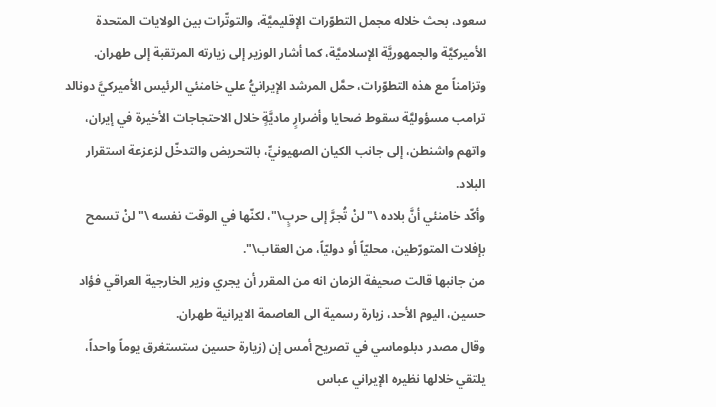سعود، بحث خلاله مجمل التطوّرات الإقليميَّة، والتوتّرات بين الولايات المتحدة الأميركيَّة والجمهوريَّة الإسلاميَّة، كما أشار الوزير إلى زيارته المرتقبة إلى طهران.
وتزامناً مع هذه التطوّرات، حمَّل المرشد الإيرانيُّ علي خامنئي الرئيس الأميركيَّ دونالد ترامب مسؤوليَّة سقوط ضحايا وأضرارٍ ماديَّةٍ خلال الاحتجاجات الأخيرة في إيران، واتهم واشنطن، إلى جانب الكيان الصهيونيِّ، بالتحريض والتدخّل لزعزعة استقرار البلاد.
وأكّد خامنئي أنَّ بلاده \"لنْ تُجرَّ إلى حربٍ\"، لكنّها في الوقت نفسه \"لنْ تسمح بإفلات المتورّطين، محليّاً أو دوليّاً، من العقاب\".
من جانبها قالت صحيفة الزمان انه من المقرر أن يجري وزير الخارجية العراقي فؤاد حسين، اليوم الأحد، زيارة رسمية الى العاصمة الايرانية طهران.
وقال مصدر دبلوماسي في تصريح أمس إن (زيارة حسين ستستغرق يوماً واحداً، يلتقي خلالها نظيره الإيراني عباس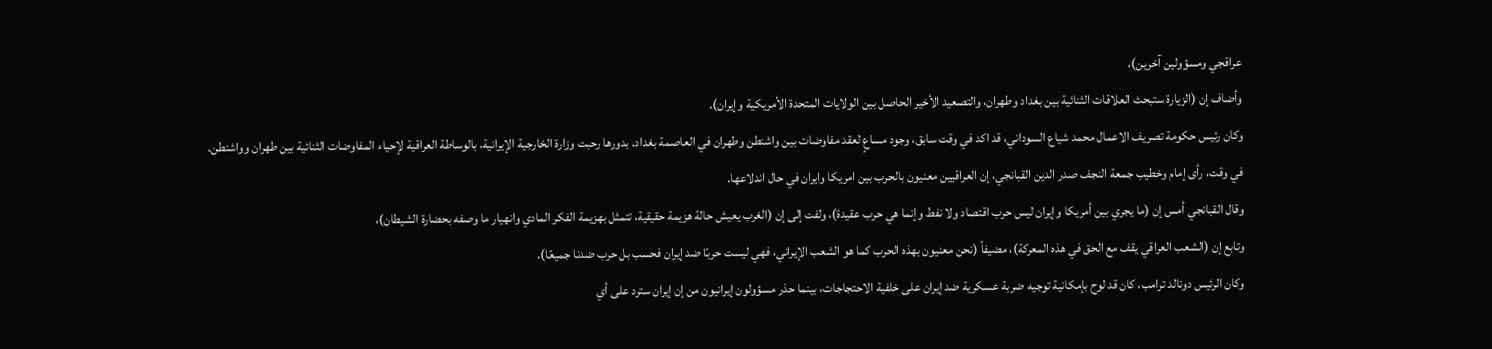عراقجي ومسؤولين آخرين)،
وأضاف إن (الزيارة ستبحث العلاقات الثنائية بين بغداد وطهران، والتصعيد الأخير الحاصل بين الولايات المتحدة الأمريكية وإيران).
وكان رئيس حكومة تصريف الاعمال محمد شياع السوداني، قد اكد في وقت سابق، وجود مساعٍ لعقد مفاوضات بين واشنطن وطهران في العاصمة بغداد. بدورها رحبت وزارة الخارجية الإيرانية، بالوساطة العراقية لإحياء المفاوضات الثنائية بين طهران وواشنطن.
في وقت، رأى إمام وخطيب جمعة النجف صدر الدين القبانجي، إن العراقيين معنيون بالحرب بين امريكا وايران في حال اندلاعها.
وقال القبانجي أمس إن (ما يجري بين أمريكا وإيران ليس حرب اقتصاد ولا نفط وإنما هي حرب عقيدة)، ولفت إلى إن (الغرب يعيش حالة هزيمة حقيقية، تتمثل بهزيمة الفكر المادي وانهيار ما وصفه بحضارة الشيطان)،
وتابع إن (الشعب العراقي يقف مع الحق في هذه المعركة)، مضيفاً (نحن معنيون بهذه الحرب كما هو الشعب الإيراني، فهي ليست حربًا ضد إيران فحسب بل حرب ضدنا جميعًا).
وكان الرئيس دونالد ترامب، كان قد لوح بإمكانية توجيه ضربة عسكرية ضد إيران على خلفية الاحتجاجات، بينما حذر مسؤولون إيرانيون من إن إيران سترد على أي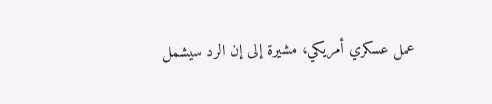عمل عسكري أمريكي، مشيرة إلى إن الرد سيشمل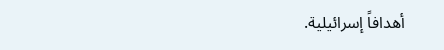أهدافاً إسرائيلية.